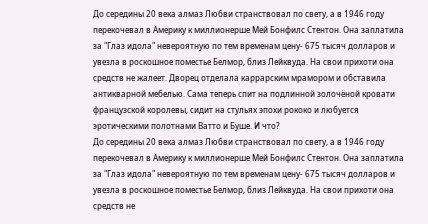До середины 20 века алмаз Любви странствовал по свету, а в 1946 году перекочевал в Америку к миллионерше Мей Бонфилс Стентон. Она заплатила за "Глаз идола" невероятную по тем временам цену- 675 тысяч долларов и увезла в роскошное поместье Белмор, близ Лейквуда. На свои прихоти она средств не жалеет. Дворец отделала каррарским мрамором и обставила антикварной мебелью. Сама теперь спит на подлинной золочёной кровати французской королевы, сидит на стульях эпохи рококо и любуется эротическими полотнами Ватто и Буше. И что?
До середины 20 века алмаз Любви странствовал по свету, а в 1946 году перекочевал в Америку к миллионерше Мей Бонфилс Стентон. Она заплатила за "Глаз идола" невероятную по тем временам цену- 675 тысяч долларов и увезла в роскошное поместье Белмор, близ Лейквуда. На свои прихоти она средств не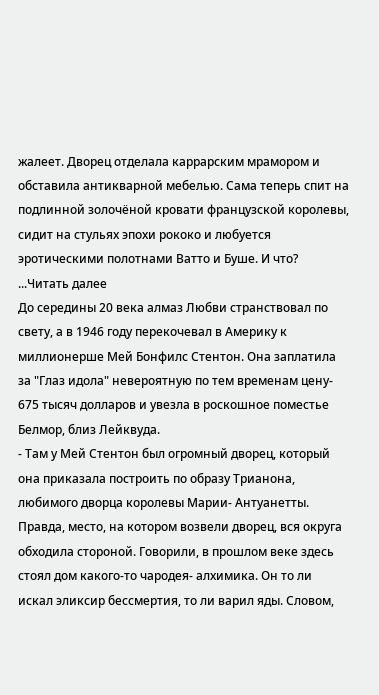жалеет. Дворец отделала каррарским мрамором и обставила антикварной мебелью. Сама теперь спит на подлинной золочёной кровати французской королевы, сидит на стульях эпохи рококо и любуется эротическими полотнами Ватто и Буше. И что?
...Читать далее
До середины 20 века алмаз Любви странствовал по свету, а в 1946 году перекочевал в Америку к миллионерше Мей Бонфилс Стентон. Она заплатила за "Глаз идола" невероятную по тем временам цену- 675 тысяч долларов и увезла в роскошное поместье Белмор, близ Лейквуда.
- Там у Мей Стентон был огромный дворец, который она приказала построить по образу Трианона, любимого дворца королевы Марии- Антуанетты. Правда, место, на котором возвели дворец, вся округа обходила стороной. Говорили, в прошлом веке здесь стоял дом какого-то чародея- алхимика. Он то ли искал эликсир бессмертия, то ли варил яды. Словом,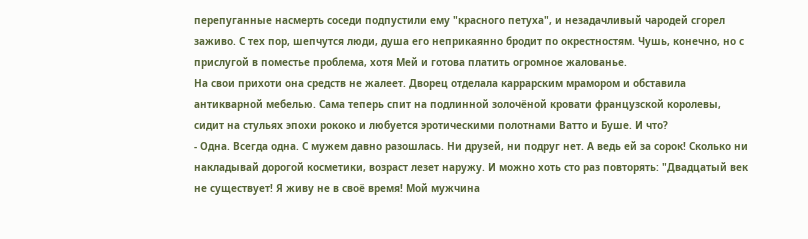перепуганные насмерть соседи подпустили ему "красного петуха", и незадачливый чародей сгорел заживо. С тех пор, шепчутся люди, душа его неприкаянно бродит по окрестностям. Чушь, конечно, но с прислугой в поместье проблема, хотя Мей и готова платить огромное жалованье.
На свои прихоти она средств не жалеет. Дворец отделала каррарским мрамором и обставила антикварной мебелью. Сама теперь спит на подлинной золочёной кровати французской королевы, сидит на стульях эпохи рококо и любуется эротическими полотнами Ватто и Буше. И что?
- Одна. Всегда одна. С мужем давно разошлась. Ни друзей, ни подруг нет. А ведь ей за сорок! Сколько ни накладывай дорогой косметики, возраст лезет наружу. И можно хоть сто раз повторять: "Двадцатый век не существует! Я живу не в своё время! Мой мужчина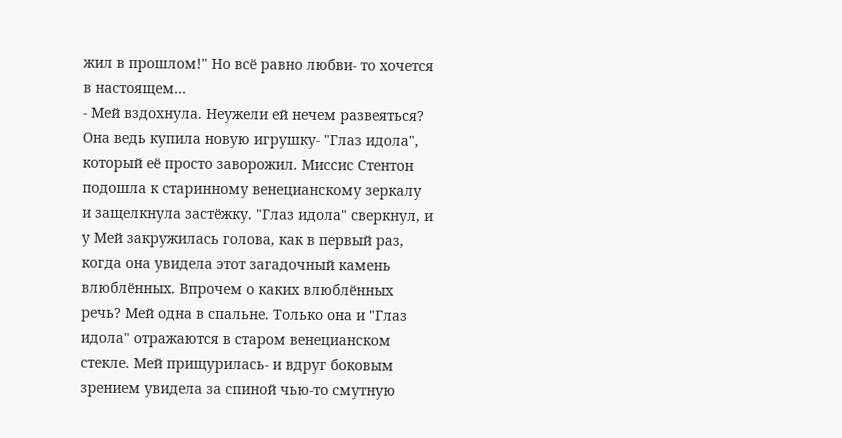жил в прошлом!" Но всё равно любви- то хочется в настоящем...
- Мей вздохнула. Неужели ей нечем развеяться? Она ведь купила новую игрушку- "Глаз идола", который её просто заворожил. Миссис Стентон подошла к старинному венецианскому зеркалу и защелкнула застёжку. "Глаз идола" сверкнул, и у Мей закружилась голова, как в первый раз, когда она увидела этот загадочный камень влюблённых. Впрочем о каких влюблённых речь? Мей одна в спальне. Только она и "Глаз идола" отражаются в старом венецианском стекле. Мей прищурилась- и вдруг боковым зрением увидела за спиной чью-то смутную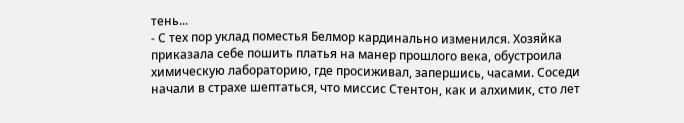тень...
- С тех пор уклад поместья Белмор кардинально изменился. Хозяйка приказала себе пошить платья на манер прошлого века, обустроила химическую лабораторию, где просиживал, запершись, часами. Соседи начали в страхе шептаться, что миссис Стентон, как и алхимик, сто лет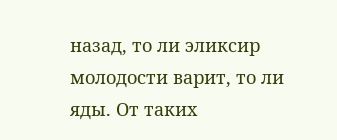назад, то ли эликсир молодости варит, то ли яды. От таких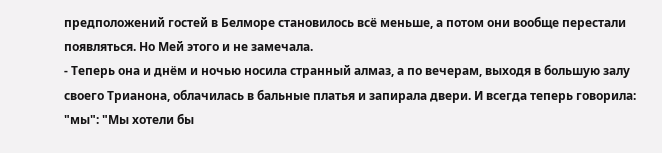предположений гостей в Белморе становилось всё меньше, а потом они вообще перестали появляться. Но Мей этого и не замечала.
- Теперь она и днём и ночью носила странный алмаз, а по вечерам, выходя в большую залу своего Трианона, облачилась в бальные платья и запирала двери. И всегда теперь говорила: "мы": "Мы хотели бы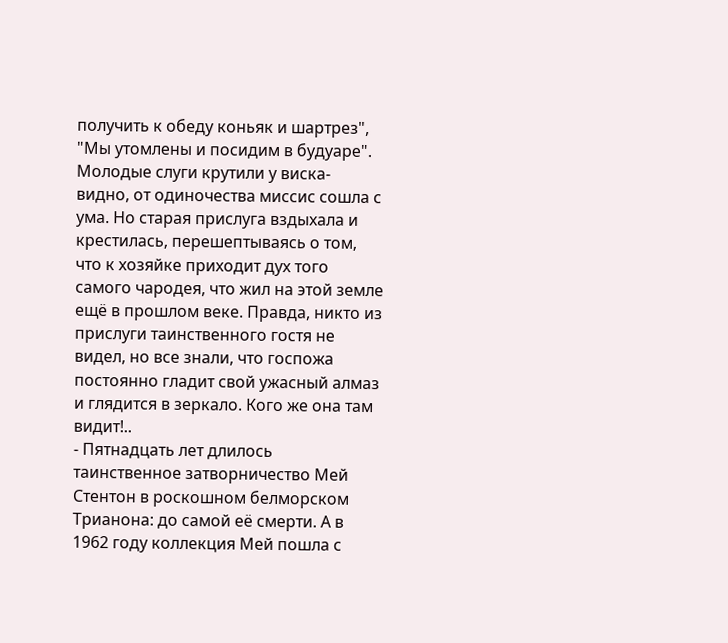получить к обеду коньяк и шартрез", "Мы утомлены и посидим в будуаре". Молодые слуги крутили у виска- видно, от одиночества миссис сошла с ума. Но старая прислуга вздыхала и крестилась, перешептываясь о том, что к хозяйке приходит дух того самого чародея, что жил на этой земле ещё в прошлом веке. Правда, никто из прислуги таинственного гостя не видел, но все знали, что госпожа постоянно гладит свой ужасный алмаз и глядится в зеркало. Кого же она там видит!..
- Пятнадцать лет длилось таинственное затворничество Мей Стентон в роскошном белморском Трианона: до самой её смерти. А в 1962 году коллекция Мей пошла с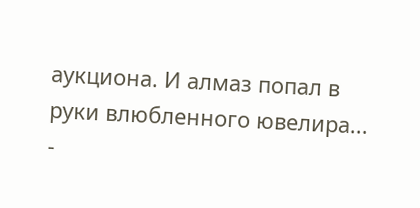аукциона. И алмаз попал в руки влюбленного ювелира...
-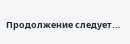Продолжение следует...